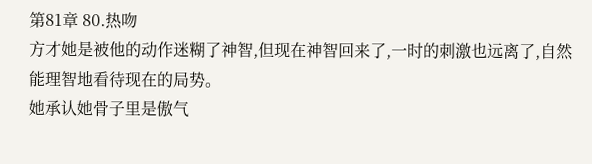第81章 80.热吻
方才她是被他的动作迷糊了神智,但现在神智回来了,一时的刺激也远离了,自然能理智地看待现在的局势。
她承认她骨子里是傲气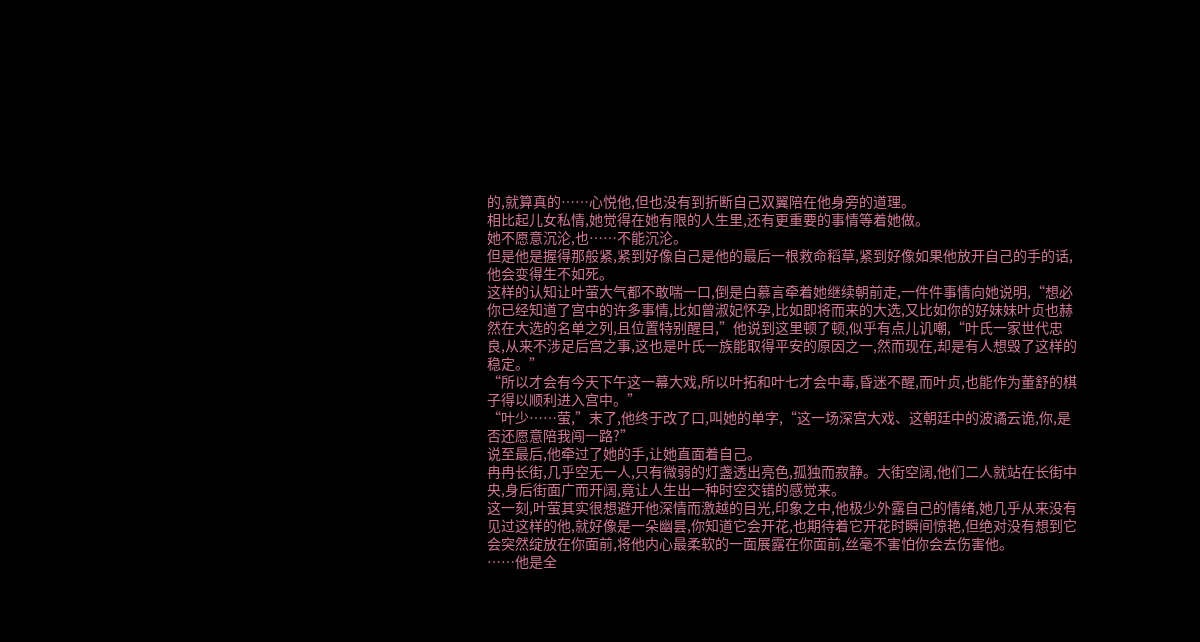的,就算真的……心悦他,但也没有到折断自己双翼陪在他身旁的道理。
相比起儿女私情,她觉得在她有限的人生里,还有更重要的事情等着她做。
她不愿意沉沦,也……不能沉沦。
但是他是握得那般紧,紧到好像自己是他的最后一根救命稻草,紧到好像如果他放开自己的手的话,他会变得生不如死。
这样的认知让叶萤大气都不敢喘一口,倒是白慕言牵着她继续朝前走,一件件事情向她说明,“想必你已经知道了宫中的许多事情,比如曾淑妃怀孕,比如即将而来的大选,又比如你的好妹妹叶贞也赫然在大选的名单之列,且位置特别醒目,”他说到这里顿了顿,似乎有点儿讥嘲,“叶氏一家世代忠良,从来不涉足后宫之事,这也是叶氏一族能取得平安的原因之一,然而现在,却是有人想毁了这样的稳定。”
“所以才会有今天下午这一幕大戏,所以叶拓和叶七才会中毒,昏迷不醒,而叶贞,也能作为董舒的棋子得以顺利进入宫中。”
“叶少……萤,”末了,他终于改了口,叫她的单字,“这一场深宫大戏、这朝廷中的波谲云诡,你,是否还愿意陪我闯一路?”
说至最后,他牵过了她的手,让她直面着自己。
冉冉长街,几乎空无一人,只有微弱的灯盏透出亮色,孤独而寂静。大街空阔,他们二人就站在长街中央,身后街面广而开阔,竟让人生出一种时空交错的感觉来。
这一刻,叶萤其实很想避开他深情而激越的目光,印象之中,他极少外露自己的情绪,她几乎从来没有见过这样的他,就好像是一朵幽昙,你知道它会开花,也期待着它开花时瞬间惊艳,但绝对没有想到它会突然绽放在你面前,将他内心最柔软的一面展露在你面前,丝毫不害怕你会去伤害他。
……他是全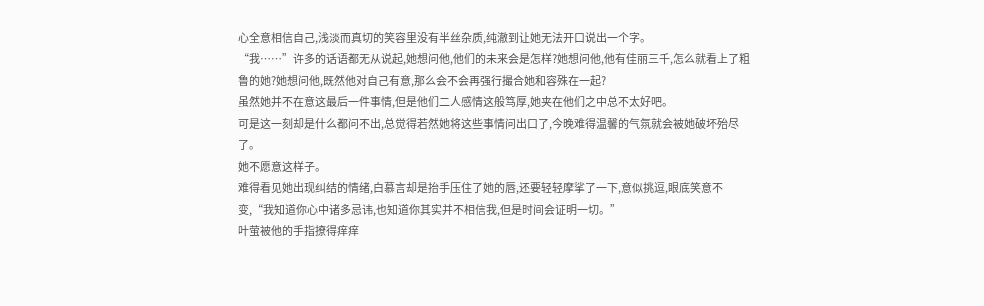心全意相信自己,浅淡而真切的笑容里没有半丝杂质,纯澈到让她无法开口说出一个字。
“我……”许多的话语都无从说起,她想问他,他们的未来会是怎样?她想问他,他有佳丽三千,怎么就看上了粗鲁的她?她想问他,既然他对自己有意,那么会不会再强行撮合她和容殊在一起?
虽然她并不在意这最后一件事情,但是他们二人感情这般笃厚,她夹在他们之中总不太好吧。
可是这一刻却是什么都问不出,总觉得若然她将这些事情问出口了,今晚难得温馨的气氛就会被她破坏殆尽了。
她不愿意这样子。
难得看见她出现纠结的情绪,白慕言却是抬手压住了她的唇,还要轻轻摩挲了一下,意似挑逗,眼底笑意不变,“我知道你心中诸多忌讳,也知道你其实并不相信我,但是时间会证明一切。”
叶萤被他的手指撩得痒痒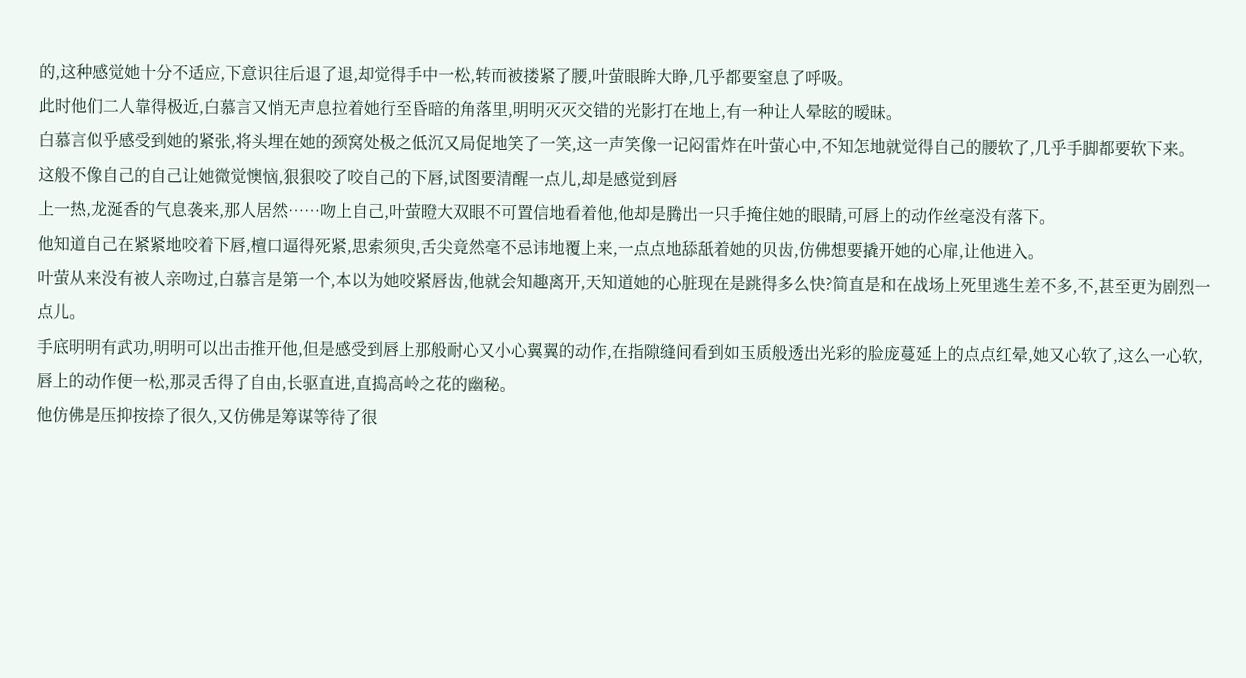的,这种感觉她十分不适应,下意识往后退了退,却觉得手中一松,转而被搂紧了腰,叶萤眼眸大睁,几乎都要窒息了呼吸。
此时他们二人靠得极近,白慕言又悄无声息拉着她行至昏暗的角落里,明明灭灭交错的光影打在地上,有一种让人晕眩的暧昧。
白慕言似乎感受到她的紧张,将头埋在她的颈窝处极之低沉又局促地笑了一笑,这一声笑像一记闷雷炸在叶萤心中,不知怎地就觉得自己的腰软了,几乎手脚都要软下来。
这般不像自己的自己让她微觉懊恼,狠狠咬了咬自己的下唇,试图要清醒一点儿,却是感觉到唇
上一热,龙涎香的气息袭来,那人居然……吻上自己,叶萤瞪大双眼不可置信地看着他,他却是腾出一只手掩住她的眼睛,可唇上的动作丝毫没有落下。
他知道自己在紧紧地咬着下唇,檀口逼得死紧,思索须臾,舌尖竟然毫不忌讳地覆上来,一点点地舔舐着她的贝齿,仿佛想要撬开她的心扉,让他进入。
叶萤从来没有被人亲吻过,白慕言是第一个,本以为她咬紧唇齿,他就会知趣离开,天知道她的心脏现在是跳得多么快?简直是和在战场上死里逃生差不多,不,甚至更为剧烈一点儿。
手底明明有武功,明明可以出击推开他,但是感受到唇上那般耐心又小心翼翼的动作,在指隙缝间看到如玉质般透出光彩的脸庞蔓延上的点点红晕,她又心软了,这么一心软,唇上的动作便一松,那灵舌得了自由,长驱直进,直捣高岭之花的幽秘。
他仿佛是压抑按捺了很久,又仿佛是筹谋等待了很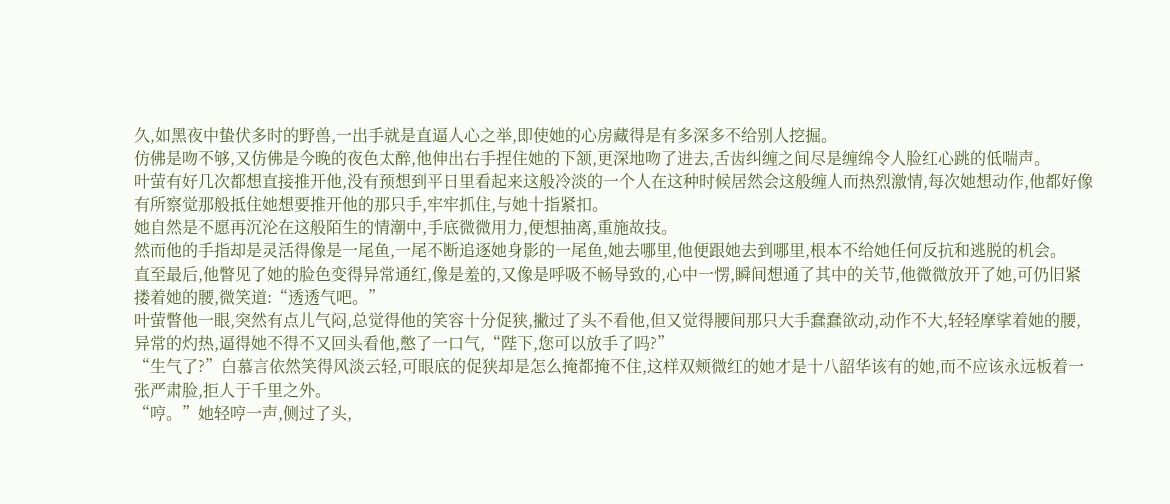久,如黑夜中蛰伏多时的野兽,一出手就是直逼人心之举,即使她的心房藏得是有多深多不给别人挖掘。
仿佛是吻不够,又仿佛是今晚的夜色太醉,他伸出右手捏住她的下颔,更深地吻了进去,舌齿纠缠之间尽是缠绵令人脸红心跳的低喘声。
叶萤有好几次都想直接推开他,没有预想到平日里看起来这般冷淡的一个人在这种时候居然会这般缠人而热烈激情,每次她想动作,他都好像有所察觉那般抵住她想要推开他的那只手,牢牢抓住,与她十指紧扣。
她自然是不愿再沉沦在这般陌生的情潮中,手底微微用力,便想抽离,重施故技。
然而他的手指却是灵活得像是一尾鱼,一尾不断追逐她身影的一尾鱼,她去哪里,他便跟她去到哪里,根本不给她任何反抗和逃脱的机会。
直至最后,他瞥见了她的脸色变得异常通红,像是羞的,又像是呼吸不畅导致的,心中一愣,瞬间想通了其中的关节,他微微放开了她,可仍旧紧搂着她的腰,微笑道:“透透气吧。”
叶萤瞥他一眼,突然有点儿气闷,总觉得他的笑容十分促狭,撇过了头不看他,但又觉得腰间那只大手蠢蠢欲动,动作不大,轻轻摩挲着她的腰,异常的灼热,逼得她不得不又回头看他,憋了一口气,“陛下,您可以放手了吗?”
“生气了?”白慕言依然笑得风淡云轻,可眼底的促狭却是怎么掩都掩不住,这样双颊微红的她才是十八韶华该有的她,而不应该永远板着一张严肃脸,拒人于千里之外。
“哼。”她轻哼一声,侧过了头,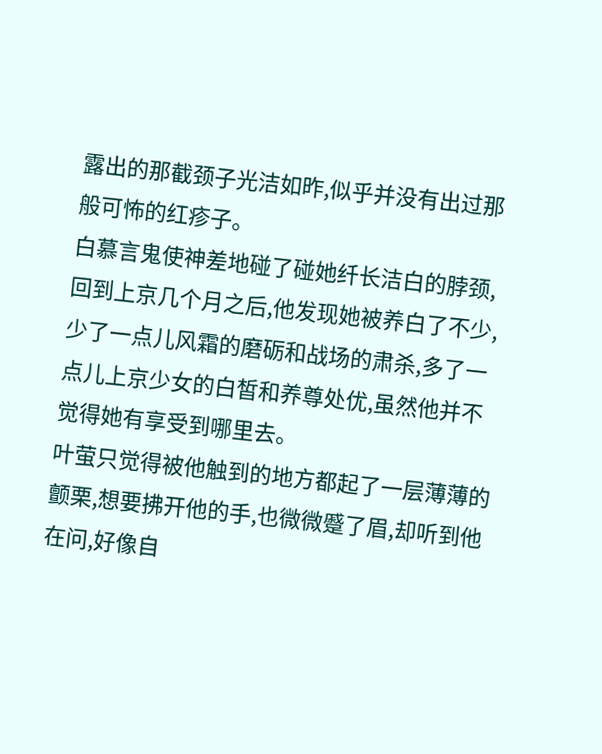露出的那截颈子光洁如昨,似乎并没有出过那般可怖的红疹子。
白慕言鬼使神差地碰了碰她纤长洁白的脖颈,回到上京几个月之后,他发现她被养白了不少,少了一点儿风霜的磨砺和战场的肃杀,多了一点儿上京少女的白皙和养尊处优,虽然他并不觉得她有享受到哪里去。
叶萤只觉得被他触到的地方都起了一层薄薄的颤栗,想要拂开他的手,也微微蹙了眉,却听到他在问,好像自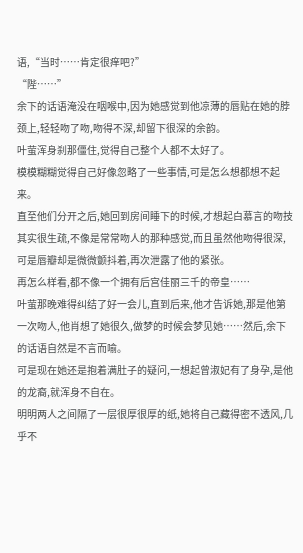语,“当时……肯定很痒吧?”
“陛……”
余下的话语淹没在咽喉中,因为她感觉到他凉薄的唇贴在她的脖颈上,轻轻吻了吻,吻得不深,却留下很深的余韵。
叶萤浑身刹那僵住,觉得自己整个人都不太好了。
模模糊糊觉得自己好像忽略了一些事情,可是怎么想都想不起来。
直至他们分开之后,她回到房间睡下的时候,才想起白慕言的吻技其实很生疏,不像是常常吻人的那种感觉,而且虽然他吻得很深,可是唇瓣却是微微颤抖着,再次泄露了他的紧张。
再怎么样看,都不像一个拥有后宫佳丽三千的帝皇……
叶萤那晚难得纠结了好一会儿,直到后来,他才告诉她,那是他第一次吻人,他肖想了她很久,做梦的时候会梦见她……然后,余下的话语自然是不言而喻。
可是现在她还是抱着满肚子的疑问,一想起曾淑妃有了身孕,是他的龙裔,就浑身不自在。
明明两人之间隔了一层很厚很厚的纸,她将自己藏得密不透风,几乎不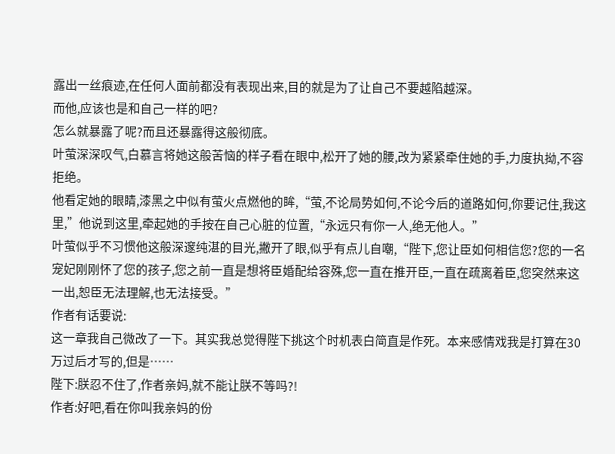露出一丝痕迹,在任何人面前都没有表现出来,目的就是为了让自己不要越陷越深。
而他,应该也是和自己一样的吧?
怎么就暴露了呢?而且还暴露得这般彻底。
叶萤深深叹气,白慕言将她这般苦恼的样子看在眼中,松开了她的腰,改为紧紧牵住她的手,力度执拗,不容拒绝。
他看定她的眼睛,漆黑之中似有萤火点燃他的眸,“萤,不论局势如何,不论今后的道路如何,你要记住,我这里,”他说到这里,牵起她的手按在自己心脏的位置,“永远只有你一人,绝无他人。”
叶萤似乎不习惯他这般深邃纯湛的目光,撇开了眼,似乎有点儿自嘲,“陛下,您让臣如何相信您?您的一名宠妃刚刚怀了您的孩子,您之前一直是想将臣婚配给容殊,您一直在推开臣,一直在疏离着臣,您突然来这一出,恕臣无法理解,也无法接受。”
作者有话要说:
这一章我自己微改了一下。其实我总觉得陛下挑这个时机表白简直是作死。本来感情戏我是打算在30万过后才写的,但是……
陛下:朕忍不住了,作者亲妈,就不能让朕不等吗?!
作者:好吧,看在你叫我亲妈的份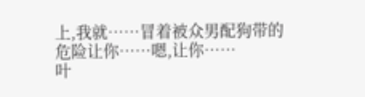上,我就……冒着被众男配狗带的危险让你……嗯,让你……
叶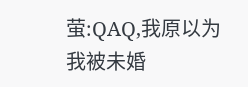萤:QAQ,我原以为我被未婚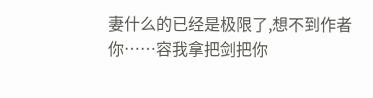妻什么的已经是极限了,想不到作者你……容我拿把剑把你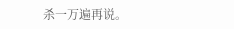杀一万遍再说。